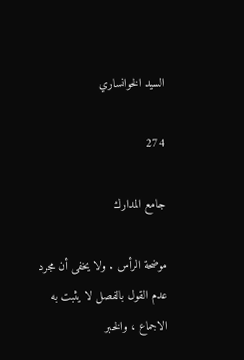السيد الخوانساري

274

جامع المدارك

موضحة الرأس . ولا يخفى أن مجرد عدم القول بالفصل لا يثبت به الاجماع ، والخبر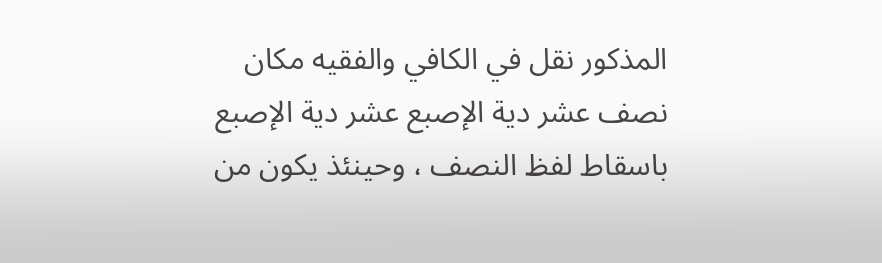المذكور نقل في الكافي والفقيه مكان نصف عشر دية الإصبع عشر دية الإصبع باسقاط لفظ النصف ، وحينئذ يكون من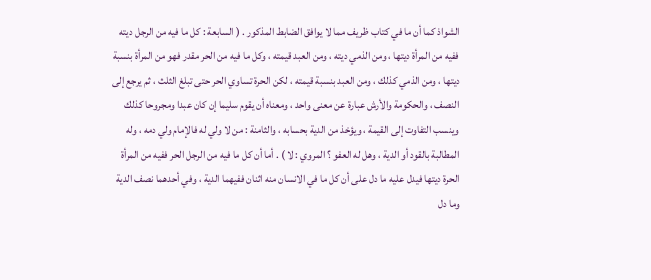الشواذ كما أن ما في كتاب ظريف مما لا يوافق الضابط المذكور . ( السابعة : كل ما فيه من الرجل ديته ففيه من المرأة ديتها ، ومن الذمي ديته ، ومن العبد قيمته ، وكل ما فيه من الحر مقدر فهو من المرأة بنسبة ديتها ، ومن الذمي كذلك ، ومن العبد بنسبة قيمته ، لكن الحرة تساوي الحر حتى تبلغ الثلث ، ثم يرجع إلى النصف ، والحكومة والأرش عبارة عن معنى واحد ، ومعناه أن يقوم سليما إن كان عبدا ومجروحا كذلك وينسب التفاوت إلى القيمة ، ويؤخذ من الدية بحسابه ، والثامنة : من لا ولي له فالإمام ولي دمه ، وله المطالبة بالقود أو الدية ، وهل له العفو ؟ المروي : لا ) . أما أن كل ما فيه من الرجل الحر ففيه من المرأة الحرة ديتها فيدل عليه ما دل على أن كل ما في الانسان منه اثنان ففيهما الدية ، وفي أحدهما نصف الدية وما دل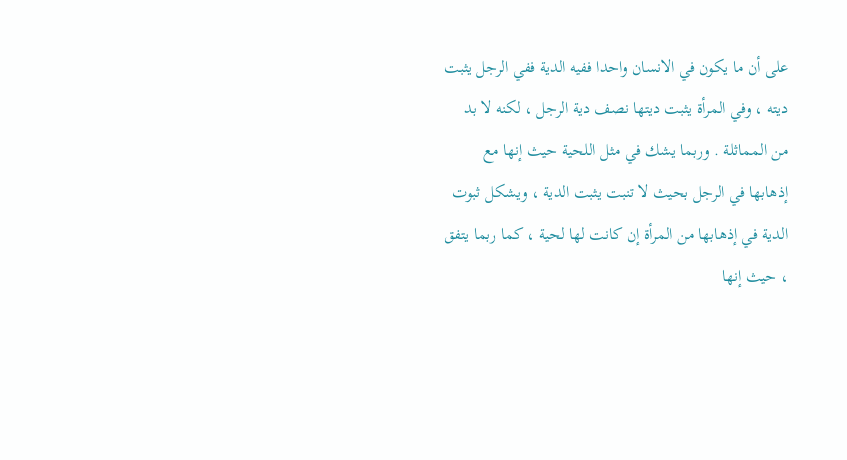على أن ما يكون في الانسان واحدا ففيه الدية ففي الرجل يثبت ديته ، وفي المرأة يثبت ديتها نصف دية الرجل ، لكنه لا بد من المماثلة . وربما يشك في مثل اللحية حيث إنها مع إذهابها في الرجل بحيث لا تنبت يثبت الدية ، ويشكل ثبوت الدية في إذهابها من المرأة إن كانت لها لحية ، كما ربما يتفق ، حيث إنها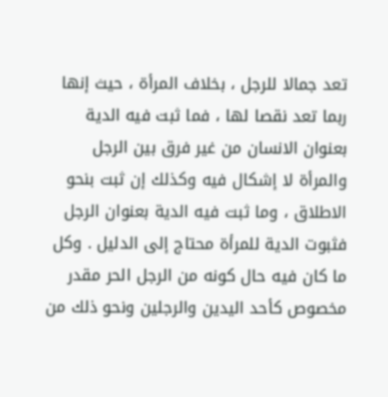تعد جمالا للرجل ، بخلاف المرأة ، حيث إنها ربما تعد نقصا لها ، فما ثبت فيه الدية بعنوان الانسان من غير فرق بين الرجل والمرأة لا إشكال فيه وكذلك إن ثبت بنحو الاطلاق ، وما ثبت فيه الدية بعنوان الرجل فثبوت الدية للمرأة محتاج إلى الدليل . وكل ما كان فيه حال كونه من الرجل الحر مقدر مخصوص كأحد اليدين والرجلين ونحو ذلك من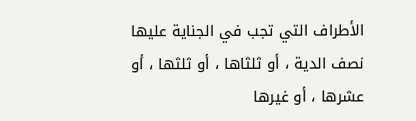الأطراف التي تجب في الجناية عليها نصف الدية ، أو ثلثاها ، أو ثلثها ، أو عشرها ، أو غيرها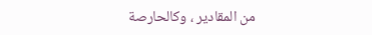من المقادير ، وكالحارصة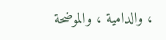، والدامية ، والموضحة